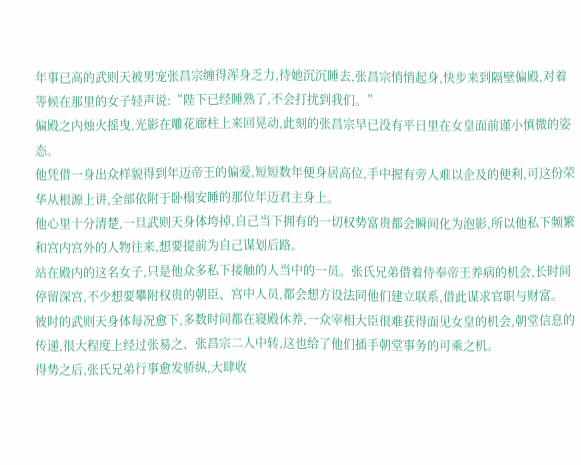年事已高的武则天被男宠张昌宗缠得浑身乏力,待她沉沉睡去,张昌宗悄悄起身,快步来到隔壁偏殿,对着等候在那里的女子轻声说:“陛下已经睡熟了,不会打扰到我们。”
偏殿之内烛火摇曳,光影在雕花廊柱上来回晃动,此刻的张昌宗早已没有平日里在女皇面前谨小慎微的姿态。
他凭借一身出众样貌得到年迈帝王的偏爱,短短数年便身居高位,手中握有旁人难以企及的便利,可这份荣华从根源上讲,全部依附于卧榻安睡的那位年迈君主身上。
他心里十分清楚,一旦武则天身体垮掉,自己当下拥有的一切权势富贵都会瞬间化为泡影,所以他私下频繁和宫内宫外的人物往来,想要提前为自己谋划后路。
站在殿内的这名女子,只是他众多私下接触的人当中的一员。张氏兄弟借着侍奉帝王养病的机会,长时间停留深宫,不少想要攀附权贵的朝臣、宫中人员,都会想方设法同他们建立联系,借此谋求官职与财富。
彼时的武则天身体每况愈下,多数时间都在寝殿休养,一众宰相大臣很难获得面见女皇的机会,朝堂信息的传递,很大程度上经过张易之、张昌宗二人中转,这也给了他们插手朝堂事务的可乘之机。
得势之后,张氏兄弟行事愈发骄纵,大肆收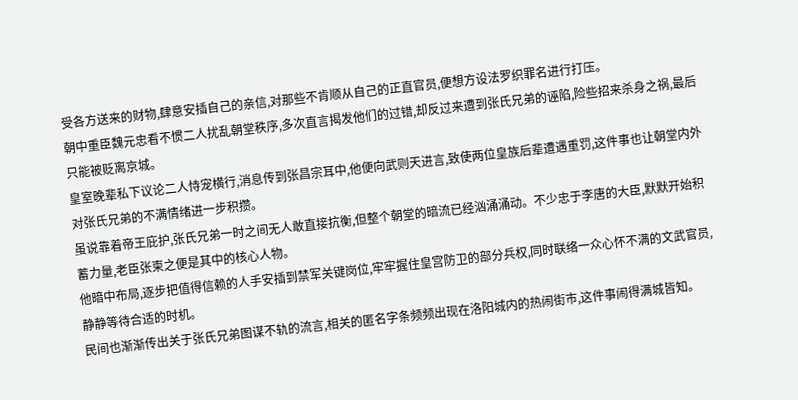受各方送来的财物,肆意安插自己的亲信,对那些不肯顺从自己的正直官员,便想方设法罗织罪名进行打压。
朝中重臣魏元忠看不惯二人扰乱朝堂秩序,多次直言揭发他们的过错,却反过来遭到张氏兄弟的诬陷,险些招来杀身之祸,最后只能被贬离京城。
皇室晚辈私下议论二人恃宠横行,消息传到张昌宗耳中,他便向武则天进言,致使两位皇族后辈遭遇重罚,这件事也让朝堂内外对张氏兄弟的不满情绪进一步积攒。
虽说靠着帝王庇护,张氏兄弟一时之间无人敢直接抗衡,但整个朝堂的暗流已经汹涌涌动。不少忠于李唐的大臣,默默开始积蓄力量,老臣张柬之便是其中的核心人物。
他暗中布局,逐步把值得信赖的人手安插到禁军关键岗位,牢牢握住皇宫防卫的部分兵权,同时联络一众心怀不满的文武官员,静静等待合适的时机。
民间也渐渐传出关于张氏兄弟图谋不轨的流言,相关的匿名字条频频出现在洛阳城内的热闹街市,这件事闹得满城皆知。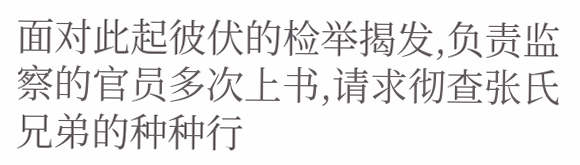面对此起彼伏的检举揭发,负责监察的官员多次上书,请求彻查张氏兄弟的种种行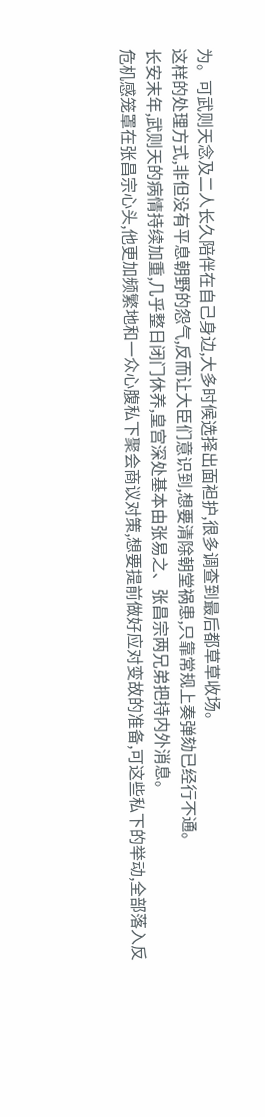为。可武则天念及二人长久陪伴在自己身边,大多时候选择出面袒护,很多调查到最后都草草收场。
这样的处理方式,非但没有平息朝野的怨气,反而让大臣们意识到,想要清除朝堂祸患,只靠常规上奏弹劾已经行不通。
长安末年,武则天的病情持续加重,几乎整日闭门休养,皇宫深处基本由张易之、张昌宗两兄弟把持内外消息。
危机感笼罩在张昌宗心头,他更加频繁地和一众心腹私下聚会商议对策,想要提前做好应对变故的准备,可这些私下的举动,全部落入反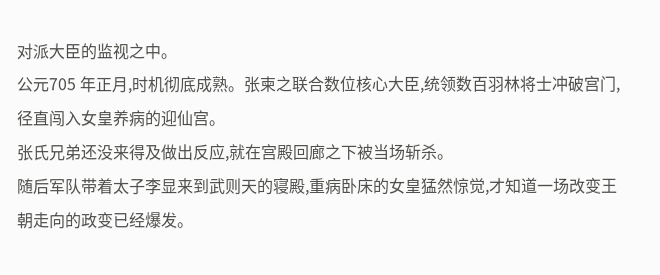对派大臣的监视之中。
公元705 年正月,时机彻底成熟。张柬之联合数位核心大臣,统领数百羽林将士冲破宫门,径直闯入女皇养病的迎仙宫。
张氏兄弟还没来得及做出反应,就在宫殿回廊之下被当场斩杀。
随后军队带着太子李显来到武则天的寝殿,重病卧床的女皇猛然惊觉,才知道一场改变王朝走向的政变已经爆发。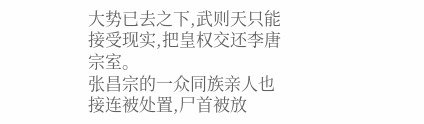大势已去之下,武则天只能接受现实,把皇权交还李唐宗室。
张昌宗的一众同族亲人也接连被处置,尸首被放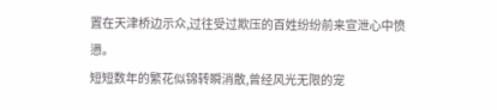置在天津桥边示众,过往受过欺压的百姓纷纷前来宣泄心中愤懑。
短短数年的繁花似锦转瞬消散,曾经风光无限的宠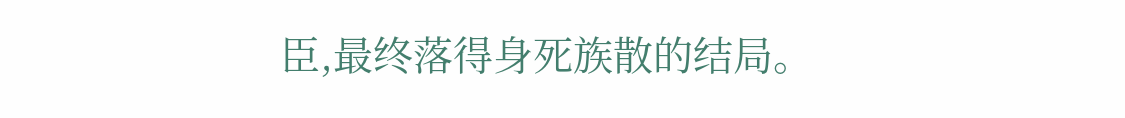臣,最终落得身死族散的结局。